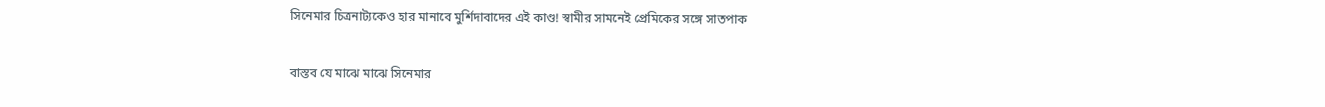সিনেমার চিত্রনাট্যকেও হার মানাবে মুর্শিদাবাদের এই কাণ্ড! স্বামীর সামনেই প্রেমিকের সঙ্গে সাতপাক

বাস্তব যে মাঝে মাঝে সিনেমার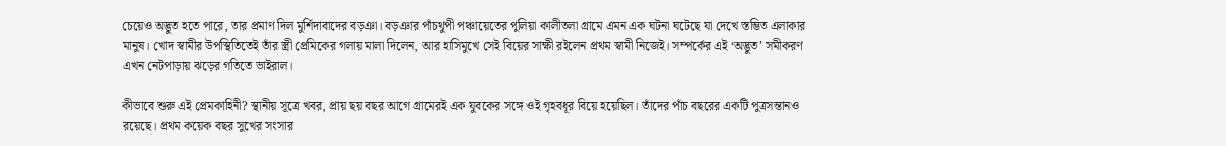চেয়েও অদ্ভুত হতে পারে, তার প্রমাণ দিল মুর্শিদাবাদের বড়ঞা। বড়ঞার পাঁচথুপী পঞ্চায়েতের পুলিয়া কালীতলা গ্রামে এমন এক ঘটনা ঘটেছে যা দেখে স্তম্ভিত এলাকার মানুষ। খোদ স্বামীর উপস্থিতিতেই তাঁর স্ত্রী প্রেমিকের গলায় মালা দিলেন, আর হাসিমুখে সেই বিয়ের সাক্ষী রইলেন প্রথম স্বামী নিজেই। সম্পর্কের এই ‘অদ্ভুত’ সমীকরণ এখন নেটপাড়ায় ঝড়ের গতিতে ভাইরাল।

কীভাবে শুরু এই প্রেমকাহিনী? স্থানীয় সূত্রে খবর, প্রায় ছয় বছর আগে গ্রামেরই এক যুবকের সঙ্গে ওই গৃহবধূর বিয়ে হয়েছিল। তাঁদের পাঁচ বছরের একটি পুত্রসন্তানও রয়েছে। প্রথম কয়েক বছর সুখের সংসার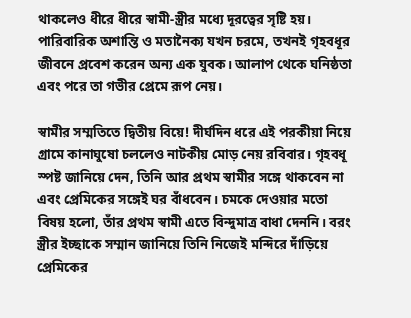থাকলেও ধীরে ধীরে স্বামী-স্ত্রীর মধ্যে দূরত্বের সৃষ্টি হয়। পারিবারিক অশান্তি ও মতানৈক্য যখন চরমে, তখনই গৃহবধূর জীবনে প্রবেশ করেন অন্য এক যুবক। আলাপ থেকে ঘনিষ্ঠতা এবং পরে তা গভীর প্রেমে রূপ নেয়।

স্বামীর সম্মতিতে দ্বিতীয় বিয়ে! দীর্ঘদিন ধরে এই পরকীয়া নিয়ে গ্রামে কানাঘুষো চললেও নাটকীয় মোড় নেয় রবিবার। গৃহবধূ স্পষ্ট জানিয়ে দেন, তিনি আর প্রথম স্বামীর সঙ্গে থাকবেন না এবং প্রেমিকের সঙ্গেই ঘর বাঁধবেন। চমকে দেওয়ার মতো বিষয় হলো, তাঁর প্রথম স্বামী এতে বিন্দুমাত্র বাধা দেননি। বরং স্ত্রীর ইচ্ছাকে সম্মান জানিয়ে তিনি নিজেই মন্দিরে দাঁড়িয়ে প্রেমিকের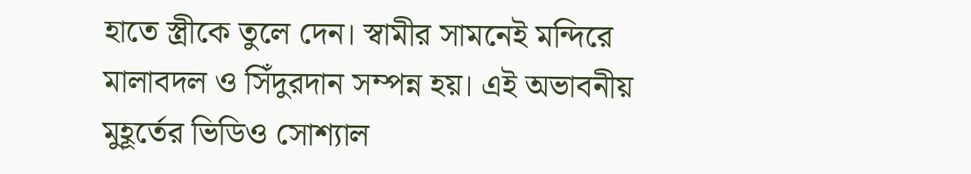হাতে স্ত্রীকে তুলে দেন। স্বামীর সামনেই মন্দিরে মালাবদল ও সিঁদুরদান সম্পন্ন হয়। এই অভাবনীয় মুহূর্তের ভিডিও সোশ্যাল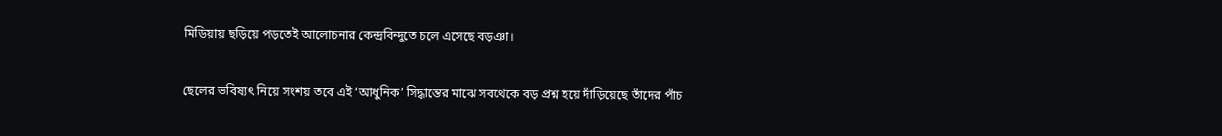মিডিয়ায় ছড়িয়ে পড়তেই আলোচনার কেন্দ্রবিন্দুতে চলে এসেছে বড়ঞা।

ছেলের ভবিষ্যৎ নিয়ে সংশয় তবে এই ‘আধুনিক’ সিদ্ধান্তের মাঝে সবথেকে বড় প্রশ্ন হয়ে দাঁড়িয়েছে তাঁদের পাঁচ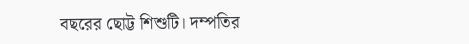বছরের ছোট্ট শিশুটি। দম্পতির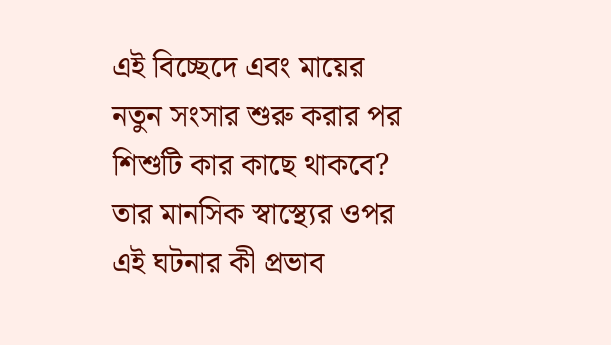এই বিচ্ছেদে এবং মায়ের নতুন সংসার শুরু করার পর শিশুটি কার কাছে থাকবে? তার মানসিক স্বাস্থ্যের ওপর এই ঘটনার কী প্রভাব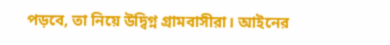পড়বে, তা নিয়ে উদ্বিগ্ন গ্রামবাসীরা। আইনের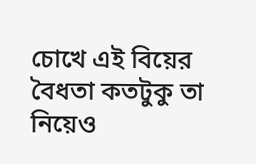চোখে এই বিয়ের বৈধতা কতটুকু তা নিয়েও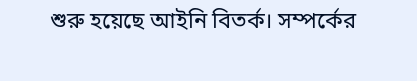শুরু হয়েছে আইনি বিতর্ক। সম্পর্কের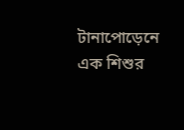টানাপোড়েনে এক শিশুর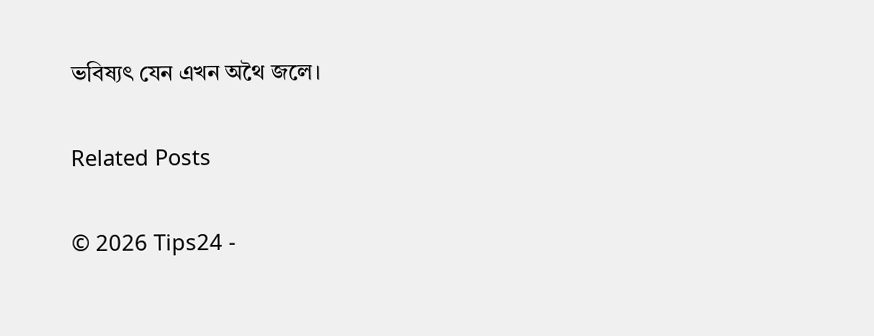ভবিষ্যৎ যেন এখন অথৈ জলে।

Related Posts

© 2026 Tips24 -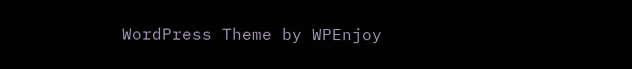WordPress Theme by WPEnjoy